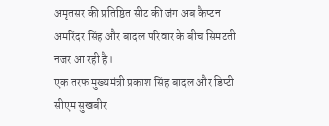अमृतसर की प्रतिष्ठित सीट की जंग अब कैप्टन अमरिंदर सिंह और बादल परिवार के बीच सिमटती नजर आ रही है।
एक तरफ मुख्यमंत्री प्रकाश सिंह बादल और डिप्टी सीएम सुखबीर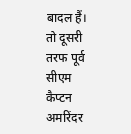बादल हैं। तो दूसरी तरफ पूर्व सीएम कैप्टन अमरिंदर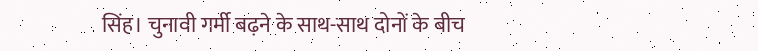सिंह। चुनावी गर्मी बढ़ने के साथ-साथ दोनों के बीच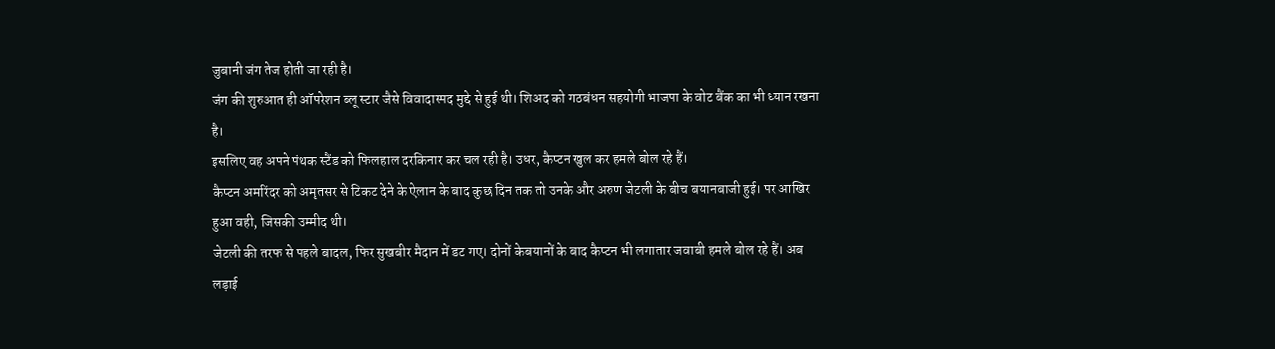जुबानी जंग तेज होती जा रही है।
जंग की शुरुआत ही ऑपरेशन ब्लू स्टार जैसे विवादास्पद मुद्दे से हुई थी। शिअद को गठबंधन सहयोगी भाजपा के वोट बैंक का भी ध्यान रखना है।
इसलिए वह अपने पंथक स्टैंड को फिलहाल दरकिनार कर चल रही है। उधर, कैप्टन खुल कर हमले बोल रहे हैं।
कैप्टन अमरिंदर को अमृतसर से टिकट देने के ऐलान के बाद कुछ दिन तक तो उनके और अरुण जेटली के बीच बयानबाजी हुई। पर आखिर हुआ वही, जिसकी उम्मीद थी।
जेटली की तरफ से पहले बादल, फिर सुखबीर मैदान में डट गए। दोनों केबयानों के बाद कैप्टन भी लगातार जवाबी हमले बोल रहे हैं। अब लड़ाई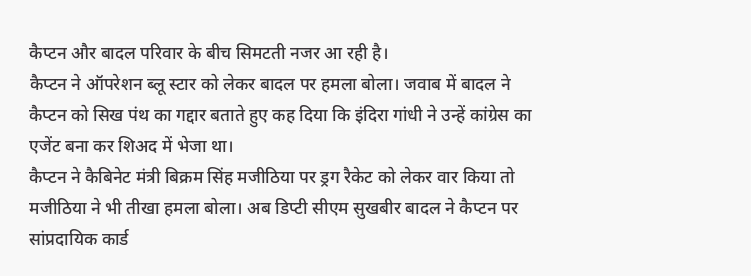कैप्टन और बादल परिवार के बीच सिमटती नजर आ रही है।
कैप्टन ने ऑपरेशन ब्लू स्टार को लेकर बादल पर हमला बोला। जवाब में बादल ने कैप्टन को सिख पंथ का गद्दार बताते हुए कह दिया कि इंदिरा गांधी ने उन्हें कांग्रेस का एजेंट बना कर शिअद में भेजा था।
कैप्टन ने कैबिनेट मंत्री बिक्रम सिंह मजीठिया पर ड्रग रैकेट को लेकर वार किया तो मजीठिया ने भी तीखा हमला बोला। अब डिप्टी सीएम सुखबीर बादल ने कैप्टन पर सांप्रदायिक कार्ड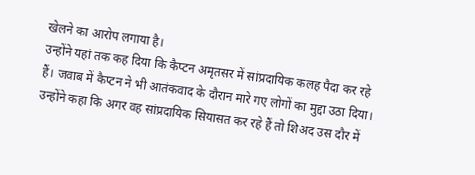खेलने का आरोप लगाया है।
उन्होंने यहां तक कह दिया कि कैप्टन अमृतसर में सांप्रदायिक कलह पैदा कर रहे हैं। जवाब में कैप्टन ने भी आतंकवाद के दौरान मारे गए लोगों का मुद्दा उठा दिया।
उन्होंने कहा कि अगर वह सांप्रदायिक सियासत कर रहे हैं तो शिअद उस दौर में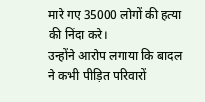मारे गए 35000 लोगों की हत्या की निंदा करे।
उन्होंने आरोप लगाया कि बादल ने कभी पीड़ित परिवारों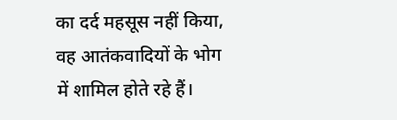का दर्द महसूस नहीं किया, वह आतंकवादियों के भोग में शामिल होते रहे हैं।